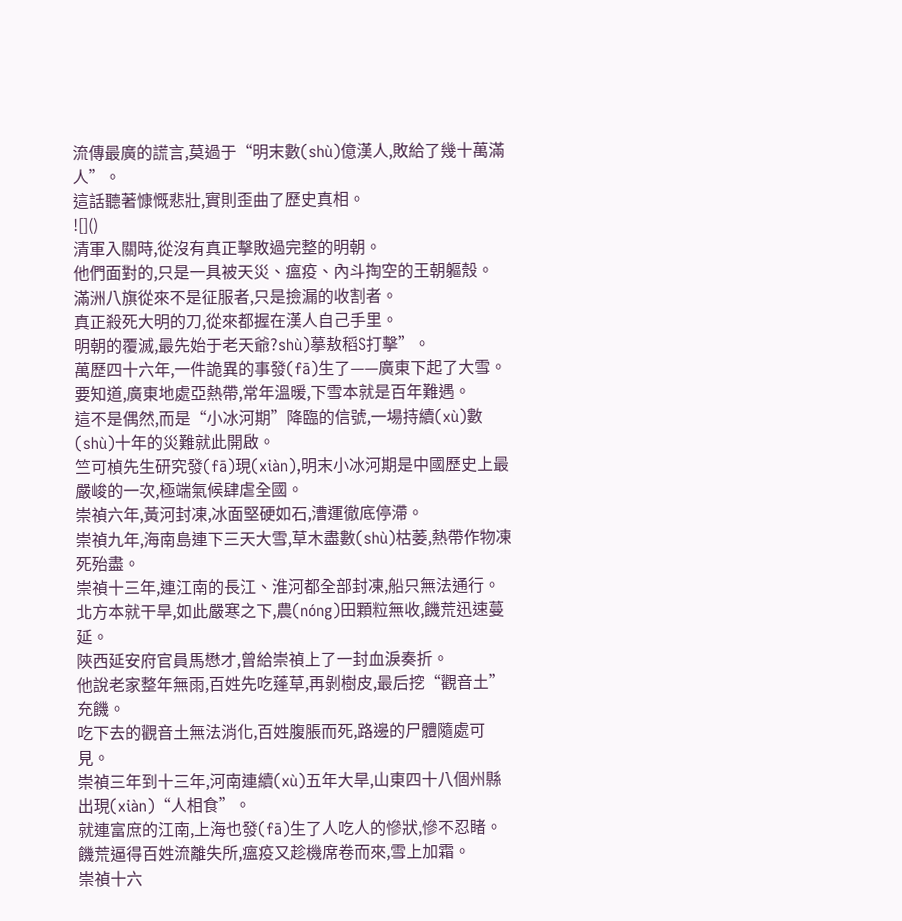流傳最廣的謊言,莫過于“明末數(shù)億漢人,敗給了幾十萬滿人”。
這話聽著慷慨悲壯,實則歪曲了歷史真相。
![]()
清軍入關時,從沒有真正擊敗過完整的明朝。
他們面對的,只是一具被天災、瘟疫、內斗掏空的王朝軀殼。
滿洲八旗從來不是征服者,只是撿漏的收割者。
真正殺死大明的刀,從來都握在漢人自己手里。
明朝的覆滅,最先始于老天爺?shù)摹敖稻S打擊”。
萬歷四十六年,一件詭異的事發(fā)生了——廣東下起了大雪。
要知道,廣東地處亞熱帶,常年溫暖,下雪本就是百年難遇。
這不是偶然,而是“小冰河期”降臨的信號,一場持續(xù)數(shù)十年的災難就此開啟。
竺可楨先生研究發(fā)現(xiàn),明末小冰河期是中國歷史上最嚴峻的一次,極端氣候肆虐全國。
崇禎六年,黃河封凍,冰面堅硬如石,漕運徹底停滯。
崇禎九年,海南島連下三天大雪,草木盡數(shù)枯萎,熱帶作物凍死殆盡。
崇禎十三年,連江南的長江、淮河都全部封凍,船只無法通行。
北方本就干旱,如此嚴寒之下,農(nóng)田顆粒無收,饑荒迅速蔓延。
陜西延安府官員馬懋才,曾給崇禎上了一封血淚奏折。
他說老家整年無雨,百姓先吃蓬草,再剝樹皮,最后挖“觀音土”充饑。
吃下去的觀音土無法消化,百姓腹脹而死,路邊的尸體隨處可見。
崇禎三年到十三年,河南連續(xù)五年大旱,山東四十八個州縣出現(xiàn)“人相食”。
就連富庶的江南,上海也發(fā)生了人吃人的慘狀,慘不忍睹。
饑荒逼得百姓流離失所,瘟疫又趁機席卷而來,雪上加霜。
崇禎十六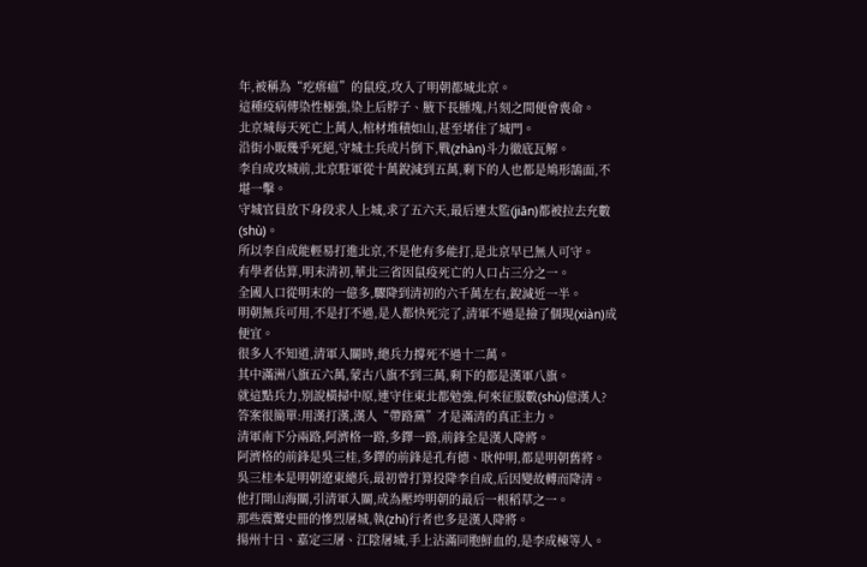年,被稱為“疙瘩瘟”的鼠疫,攻入了明朝都城北京。
這種疫病傳染性極強,染上后脖子、腋下長腫塊,片刻之間便會喪命。
北京城每天死亡上萬人,棺材堆積如山,甚至堵住了城門。
沿街小販幾乎死絕,守城士兵成片倒下,戰(zhàn)斗力徹底瓦解。
李自成攻城前,北京駐軍從十萬銳減到五萬,剩下的人也都是鳩形鵠面,不堪一擊。
守城官員放下身段求人上城,求了五六天,最后連太監(jiān)都被拉去充數(shù)。
所以李自成能輕易打進北京,不是他有多能打,是北京早已無人可守。
有學者估算,明末清初,華北三省因鼠疫死亡的人口占三分之一。
全國人口從明末的一億多,驟降到清初的六千萬左右,銳減近一半。
明朝無兵可用,不是打不過,是人都快死完了,清軍不過是撿了個現(xiàn)成便宜。
很多人不知道,清軍入關時,總兵力撐死不過十二萬。
其中滿洲八旗五六萬,蒙古八旗不到三萬,剩下的都是漢軍八旗。
就這點兵力,別說橫掃中原,連守住東北都勉強,何來征服數(shù)億漢人?
答案很簡單:用漢打漢,漢人“帶路黨”才是滿清的真正主力。
清軍南下分兩路,阿濟格一路,多鐸一路,前鋒全是漢人降將。
阿濟格的前鋒是吳三桂,多鐸的前鋒是孔有德、耿仲明,都是明朝舊將。
吳三桂本是明朝遼東總兵,最初曾打算投降李自成,后因變故轉而降清。
他打開山海關,引清軍入關,成為壓垮明朝的最后一根稻草之一。
那些震驚史冊的慘烈屠城,執(zhí)行者也多是漢人降將。
揚州十日、嘉定三屠、江陰屠城,手上沾滿同胞鮮血的,是李成棟等人。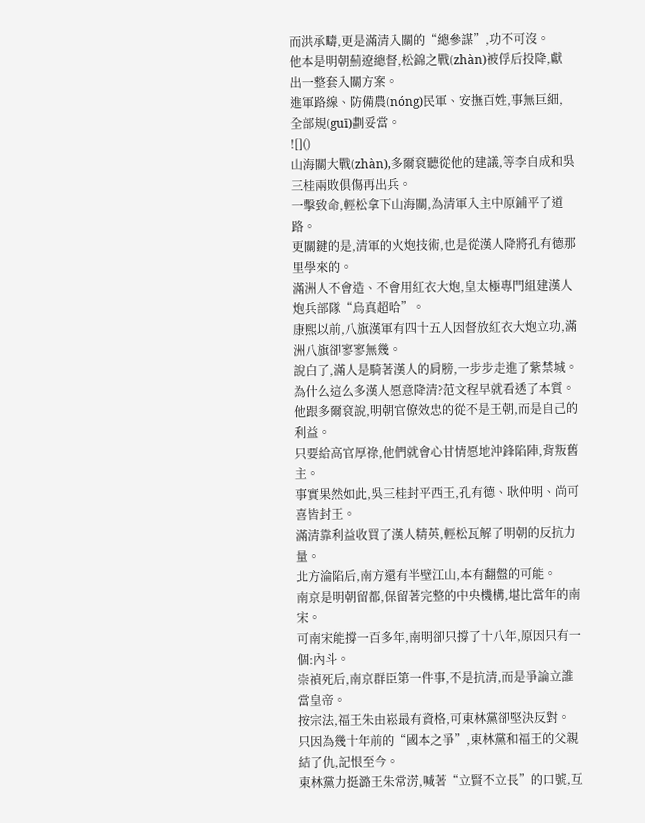而洪承疇,更是滿清入關的“總參謀”,功不可沒。
他本是明朝薊遼總督,松錦之戰(zhàn)被俘后投降,獻出一整套入關方案。
進軍路線、防備農(nóng)民軍、安撫百姓,事無巨細,全部規(guī)劃妥當。
![]()
山海關大戰(zhàn),多爾袞聽從他的建議,等李自成和吳三桂兩敗俱傷再出兵。
一擊致命,輕松拿下山海關,為清軍入主中原鋪平了道路。
更關鍵的是,清軍的火炮技術,也是從漢人降將孔有德那里學來的。
滿洲人不會造、不會用紅衣大炮,皇太極專門組建漢人炮兵部隊“烏真超哈”。
康熙以前,八旗漢軍有四十五人因督放紅衣大炮立功,滿洲八旗卻寥寥無幾。
說白了,滿人是騎著漢人的肩膀,一步步走進了紫禁城。
為什么這么多漢人愿意降清?范文程早就看透了本質。
他跟多爾袞說,明朝官僚效忠的從不是王朝,而是自己的利益。
只要給高官厚祿,他們就會心甘情愿地沖鋒陷陣,背叛舊主。
事實果然如此,吳三桂封平西王,孔有德、耿仲明、尚可喜皆封王。
滿清靠利益收買了漢人精英,輕松瓦解了明朝的反抗力量。
北方淪陷后,南方還有半壁江山,本有翻盤的可能。
南京是明朝留都,保留著完整的中央機構,堪比當年的南宋。
可南宋能撐一百多年,南明卻只撐了十八年,原因只有一個:內斗。
崇禎死后,南京群臣第一件事,不是抗清,而是爭論立誰當皇帝。
按宗法,福王朱由崧最有資格,可東林黨卻堅決反對。
只因為幾十年前的“國本之爭”,東林黨和福王的父親結了仇,記恨至今。
東林黨力挺潞王朱常淓,喊著“立賢不立長”的口號,互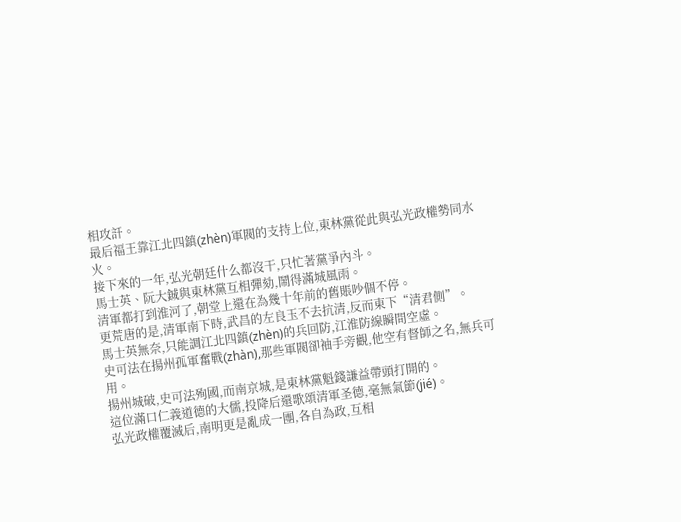相攻訐。
最后福王靠江北四鎮(zhèn)軍閥的支持上位,東林黨從此與弘光政權勢同水火。
接下來的一年,弘光朝廷什么都沒干,只忙著黨爭內斗。
馬士英、阮大鋮與東林黨互相彈劾,鬧得滿城風雨。
清軍都打到淮河了,朝堂上還在為幾十年前的舊賬吵個不停。
更荒唐的是,清軍南下時,武昌的左良玉不去抗清,反而東下“清君側”。
馬士英無奈,只能調江北四鎮(zhèn)的兵回防,江淮防線瞬間空虛。
史可法在揚州孤軍奮戰(zhàn),那些軍閥卻袖手旁觀,他空有督師之名,無兵可用。
揚州城破,史可法殉國,而南京城,是東林黨魁錢謙益帶頭打開的。
這位滿口仁義道德的大儒,投降后還歌頌清軍圣德,毫無氣節(jié)。
弘光政權覆滅后,南明更是亂成一團,各自為政,互相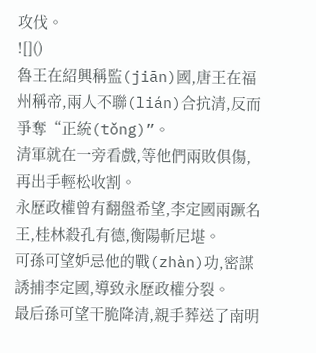攻伐。
![]()
魯王在紹興稱監(jiān)國,唐王在福州稱帝,兩人不聯(lián)合抗清,反而爭奪“正統(tǒng)”。
清軍就在一旁看戲,等他們兩敗俱傷,再出手輕松收割。
永歷政權曾有翻盤希望,李定國兩蹶名王,桂林殺孔有德,衡陽斬尼堪。
可孫可望妒忌他的戰(zhàn)功,密謀誘捕李定國,導致永歷政權分裂。
最后孫可望干脆降清,親手葬送了南明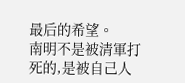最后的希望。
南明不是被清軍打死的,是被自己人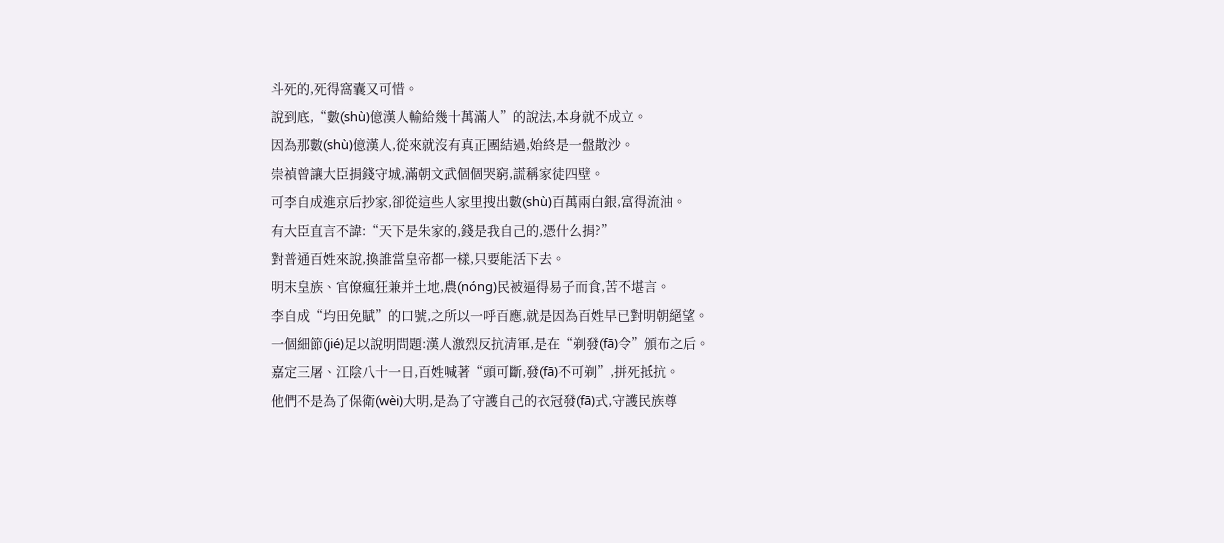斗死的,死得窩囊又可惜。
說到底,“數(shù)億漢人輸給幾十萬滿人”的說法,本身就不成立。
因為那數(shù)億漢人,從來就沒有真正團結過,始終是一盤散沙。
崇禎曾讓大臣捐錢守城,滿朝文武個個哭窮,謊稱家徒四壁。
可李自成進京后抄家,卻從這些人家里搜出數(shù)百萬兩白銀,富得流油。
有大臣直言不諱:“天下是朱家的,錢是我自己的,憑什么捐?”
對普通百姓來說,換誰當皇帝都一樣,只要能活下去。
明末皇族、官僚瘋狂兼并土地,農(nóng)民被逼得易子而食,苦不堪言。
李自成“均田免賦”的口號,之所以一呼百應,就是因為百姓早已對明朝絕望。
一個細節(jié)足以說明問題:漢人激烈反抗清軍,是在“剃發(fā)令”頒布之后。
嘉定三屠、江陰八十一日,百姓喊著“頭可斷,發(fā)不可剃”,拼死抵抗。
他們不是為了保衛(wèi)大明,是為了守護自己的衣冠發(fā)式,守護民族尊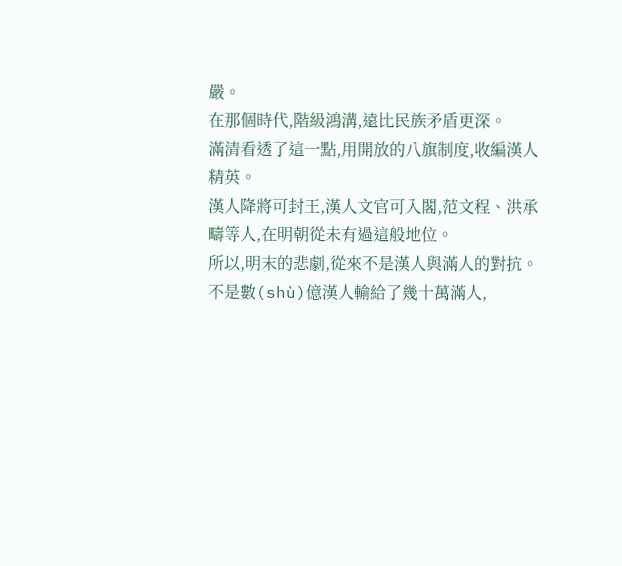嚴。
在那個時代,階級鴻溝,遠比民族矛盾更深。
滿清看透了這一點,用開放的八旗制度,收編漢人精英。
漢人降將可封王,漢人文官可入閣,范文程、洪承疇等人,在明朝從未有過這般地位。
所以,明末的悲劇,從來不是漢人與滿人的對抗。
不是數(shù)億漢人輸給了幾十萬滿人,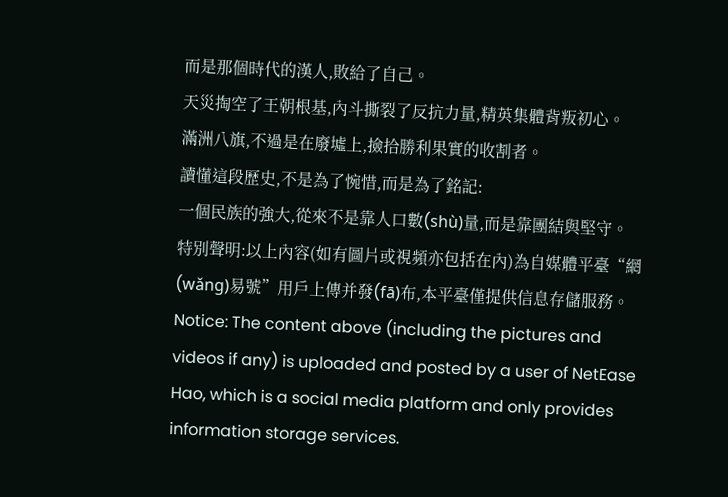而是那個時代的漢人,敗給了自己。
天災掏空了王朝根基,內斗撕裂了反抗力量,精英集體背叛初心。
滿洲八旗,不過是在廢墟上,撿拾勝利果實的收割者。
讀懂這段歷史,不是為了惋惜,而是為了銘記:
一個民族的強大,從來不是靠人口數(shù)量,而是靠團結與堅守。
特別聲明:以上內容(如有圖片或視頻亦包括在內)為自媒體平臺“網(wǎng)易號”用戶上傳并發(fā)布,本平臺僅提供信息存儲服務。
Notice: The content above (including the pictures and videos if any) is uploaded and posted by a user of NetEase Hao, which is a social media platform and only provides information storage services.